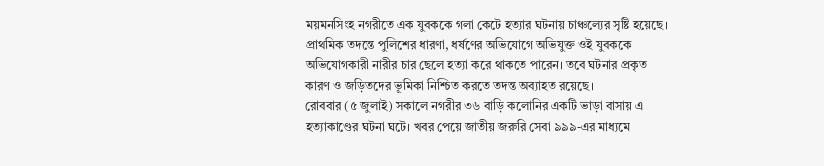ময়মনসিংহ নগরীতে এক যুবককে গলা কেটে হত্যার ঘটনায় চাঞ্চল্যের সৃষ্টি হয়েছে। প্রাথমিক তদন্তে পুলিশের ধারণা, ধর্ষণের অভিযোগে অভিযুক্ত ওই যুবককে অভিযোগকারী নারীর চার ছেলে হত্যা করে থাকতে পারেন। তবে ঘটনার প্রকৃত কারণ ও জড়িতদের ভূমিকা নিশ্চিত করতে তদন্ত অব্যাহত রয়েছে।
রোববার (৫ জুলাই) সকালে নগরীর ৩৬ বাড়ি কলোনির একটি ভাড়া বাসায় এ হত্যাকাণ্ডের ঘটনা ঘটে। খবর পেয়ে জাতীয় জরুরি সেবা ৯৯৯-এর মাধ্যমে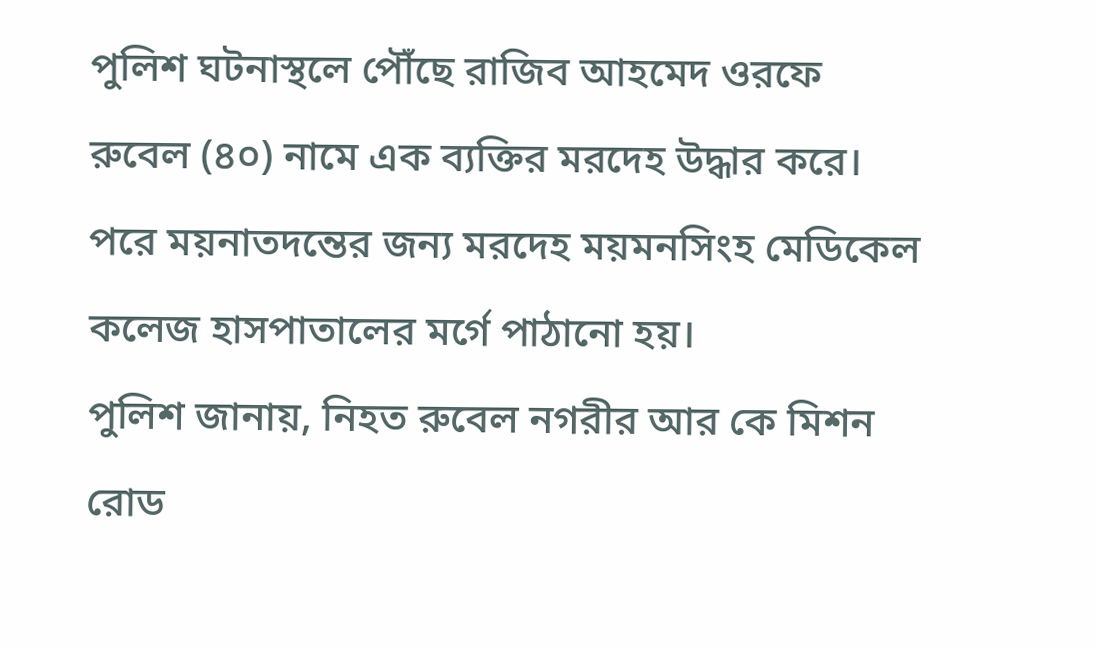পুলিশ ঘটনাস্থলে পৌঁছে রাজিব আহমেদ ওরফে রুবেল (৪০) নামে এক ব্যক্তির মরদেহ উদ্ধার করে। পরে ময়নাতদন্তের জন্য মরদেহ ময়মনসিংহ মেডিকেল কলেজ হাসপাতালের মর্গে পাঠানো হয়।
পুলিশ জানায়, নিহত রুবেল নগরীর আর কে মিশন রোড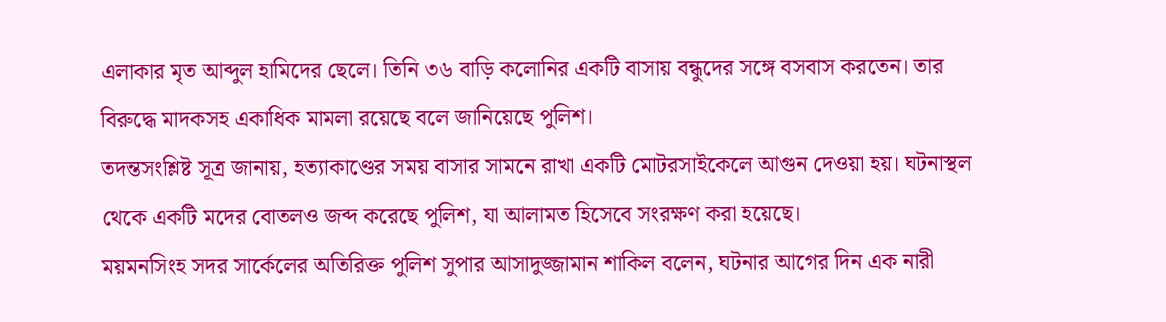এলাকার মৃত আব্দুল হামিদের ছেলে। তিনি ৩৬ বাড়ি কলোনির একটি বাসায় বন্ধুদের সঙ্গে বসবাস করতেন। তার বিরুদ্ধে মাদকসহ একাধিক মামলা রয়েছে বলে জানিয়েছে পুলিশ।
তদন্তসংশ্লিষ্ট সূত্র জানায়, হত্যাকাণ্ডের সময় বাসার সামনে রাখা একটি মোটরসাইকেলে আগুন দেওয়া হয়। ঘটনাস্থল থেকে একটি মদের বোতলও জব্দ করেছে পুলিশ, যা আলামত হিসেবে সংরক্ষণ করা হয়েছে।
ময়মনসিংহ সদর সার্কেলের অতিরিক্ত পুলিশ সুপার আসাদুজ্জামান শাকিল বলেন, ঘটনার আগের দিন এক নারী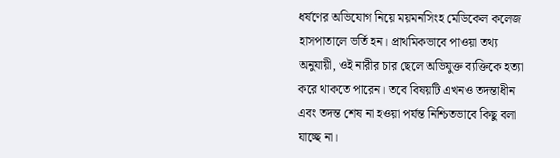ধর্ষণের অভিযোগ নিয়ে ময়মনসিংহ মেডিকেল কলেজ হাসপাতালে ভর্তি হন। প্রাথমিকভাবে পাওয়া তথ্য অনুযায়ী, ওই নারীর চার ছেলে অভিযুক্ত ব্যক্তিকে হত্যা করে থাকতে পারেন। তবে বিষয়টি এখনও তদন্তাধীন এবং তদন্ত শেষ না হওয়া পর্যন্ত নিশ্চিতভাবে কিছু বলা যাচ্ছে না।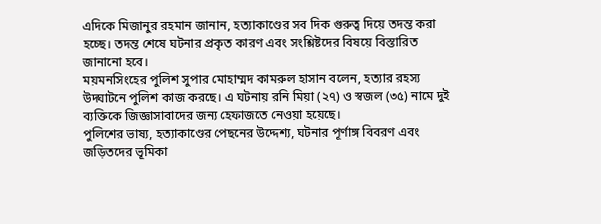এদিকে মিজানুর রহমান জানান, হত্যাকাণ্ডের সব দিক গুরুত্ব দিয়ে তদন্ত করা হচ্ছে। তদন্ত শেষে ঘটনার প্রকৃত কারণ এবং সংশ্লিষ্টদের বিষয়ে বিস্তারিত জানানো হবে।
ময়মনসিংহের পুলিশ সুপার মোহাম্মদ কামরুল হাসান বলেন, হত্যার রহস্য উদ্ঘাটনে পুলিশ কাজ করছে। এ ঘটনায় রনি মিয়া (২৭) ও স্বজল (৩৫) নামে দুই ব্যক্তিকে জিজ্ঞাসাবাদের জন্য হেফাজতে নেওয়া হয়েছে।
পুলিশের ভাষ্য, হত্যাকাণ্ডের পেছনের উদ্দেশ্য, ঘটনার পূর্ণাঙ্গ বিবরণ এবং জড়িতদের ভূমিকা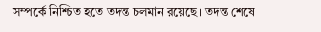সম্পর্কে নিশ্চিত হতে তদন্ত চলমান রয়েছে। তদন্ত শেষে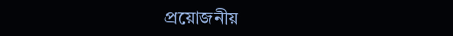প্রয়োজনীয়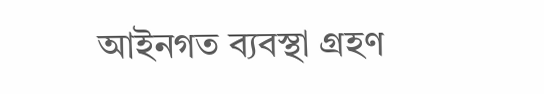আইনগত ব্যবস্থা গ্রহণ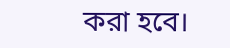করা হবে।